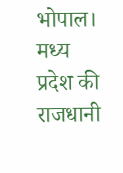भोपाल। मध्य प्रदेश की राजधानी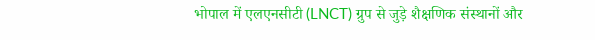भोपाल में एलएनसीटी (LNCT) ग्रुप से जुड़े शैक्षणिक संस्थानों और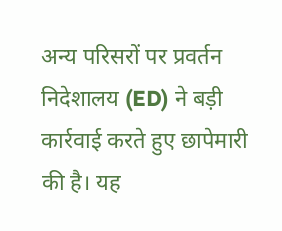अन्य परिसरों पर प्रवर्तन निदेशालय (ED) ने बड़ी कार्रवाई करते हुए छापेमारी की है। यह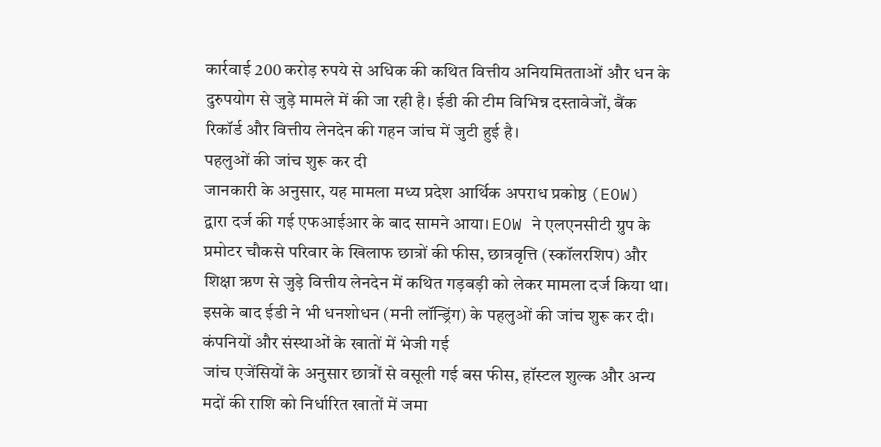कार्रवाई 200 करोड़ रुपये से अधिक की कथित वित्तीय अनियमितताओं और धन के दुरुपयोग से जुड़े मामले में की जा रही है। ईडी की टीम विभिन्न दस्तावेजों, बैंक रिकॉर्ड और वित्तीय लेनदेन की गहन जांच में जुटी हुई है।
पहलुओं की जांच शुरू कर दी
जानकारी के अनुसार, यह मामला मध्य प्रदेश आर्थिक अपराध प्रकोष्ठ (EOW) द्वारा दर्ज की गई एफआईआर के बाद सामने आया। EOW ने एलएनसीटी ग्रुप के प्रमोटर चौकसे परिवार के खिलाफ छात्रों की फीस, छात्रवृत्ति (स्कॉलरशिप) और शिक्षा ऋण से जुड़े वित्तीय लेनदेन में कथित गड़बड़ी को लेकर मामला दर्ज किया था। इसके बाद ईडी ने भी धनशोधन (मनी लॉन्ड्रिंग) के पहलुओं की जांच शुरू कर दी।
कंपनियों और संस्थाओं के खातों में भेजी गई
जांच एजेंसियों के अनुसार छात्रों से वसूली गई बस फीस, हॉस्टल शुल्क और अन्य मदों की राशि को निर्धारित खातों में जमा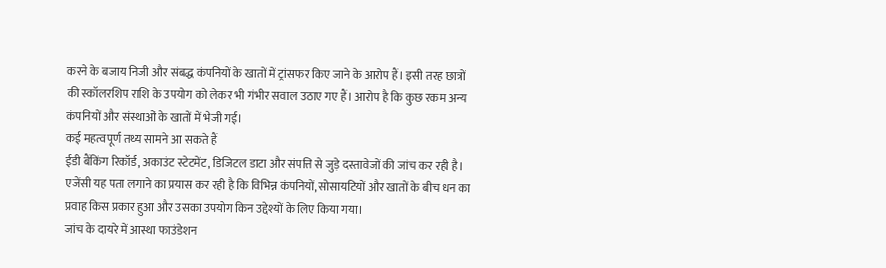करने के बजाय निजी और संबद्ध कंपनियों के खातों में ट्रांसफर किए जाने के आरोप हैं। इसी तरह छात्रों की स्कॉलरशिप राशि के उपयोग को लेकर भी गंभीर सवाल उठाए गए हैं। आरोप है कि कुछ रकम अन्य कंपनियों और संस्थाओं के खातों में भेजी गई।
कई महत्वपूर्ण तथ्य सामने आ सकते हैं
ईडी बैंकिंग रिकॉर्ड, अकाउंट स्टेटमेंट, डिजिटल डाटा और संपत्ति से जुड़े दस्तावेजों की जांच कर रही है। एजेंसी यह पता लगाने का प्रयास कर रही है कि विभिन्न कंपनियों, सोसायटियों और खातों के बीच धन का प्रवाह किस प्रकार हुआ और उसका उपयोग किन उद्देश्यों के लिए किया गया।
जांच के दायरे में आस्था फाउंडेशन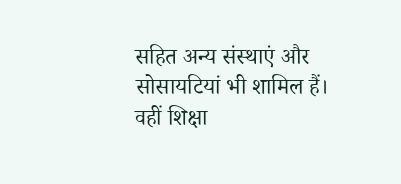सहित अन्य संस्थाएं और सोसायटियां भी शामिल हैं। वहीं शिक्षा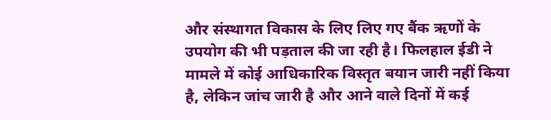और संस्थागत विकास के लिए लिए गए बैंक ऋणों के उपयोग की भी पड़ताल की जा रही है। फिलहाल ईडी ने मामले में कोई आधिकारिक विस्तृत बयान जारी नहीं किया है, लेकिन जांच जारी है और आने वाले दिनों में कई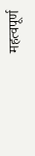महत्वपूर्ण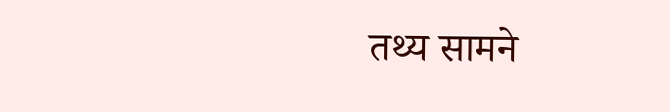तथ्य सामने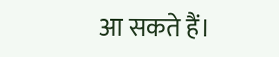आ सकते हैं।